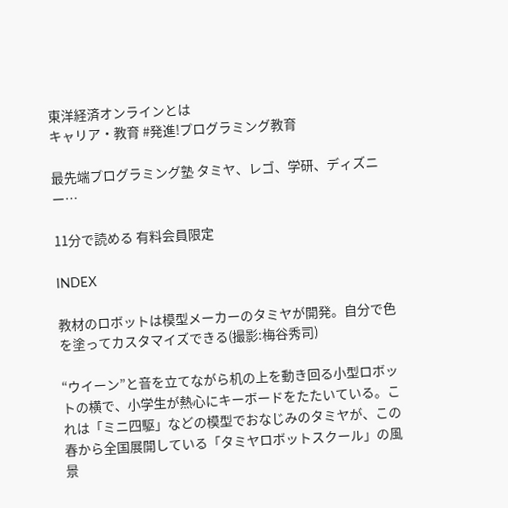東洋経済オンラインとは
キャリア・教育 #発進!プログラミング教育

最先端プログラミング塾 タミヤ、レゴ、学研、ディズニー…

11分で読める 有料会員限定

INDEX

教材のロボットは模型メーカーのタミヤが開発。自分で色を塗ってカスタマイズできる(撮影:梅谷秀司)

“ウイーン”と音を立てながら机の上を動き回る小型ロボットの横で、小学生が熱心にキーボードをたたいている。これは「ミニ四駆」などの模型でおなじみのタミヤが、この春から全国展開している「タミヤロボットスクール」の風景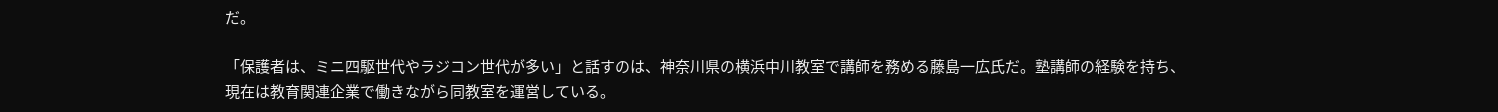だ。

「保護者は、ミニ四駆世代やラジコン世代が多い」と話すのは、神奈川県の横浜中川教室で講師を務める藤島一広氏だ。塾講師の経験を持ち、現在は教育関連企業で働きながら同教室を運営している。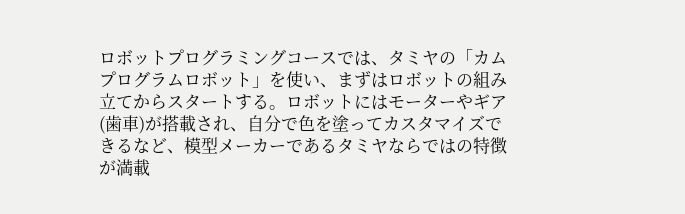ロボットプログラミングコースでは、タミヤの「カムプログラムロボット」を使い、まずはロボットの組み立てからスタートする。ロボットにはモーターやギア(歯車)が搭載され、自分で色を塗ってカスタマイズできるなど、模型メーカーであるタミヤならではの特徴が満載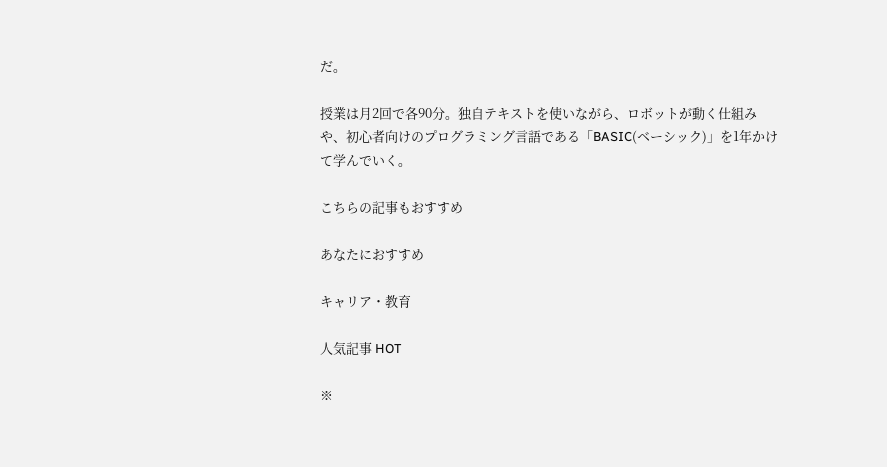だ。

授業は月2回で各90分。独自テキストを使いながら、ロボットが動く仕組みや、初心者向けのプログラミング言語である「BASIC(ベーシック)」を1年かけて学んでいく。

こちらの記事もおすすめ

あなたにおすすめ

キャリア・教育

人気記事 HOT

※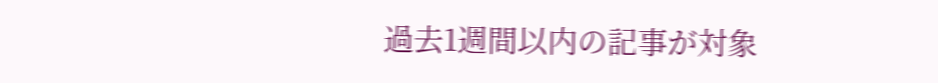過去1週間以内の記事が対象